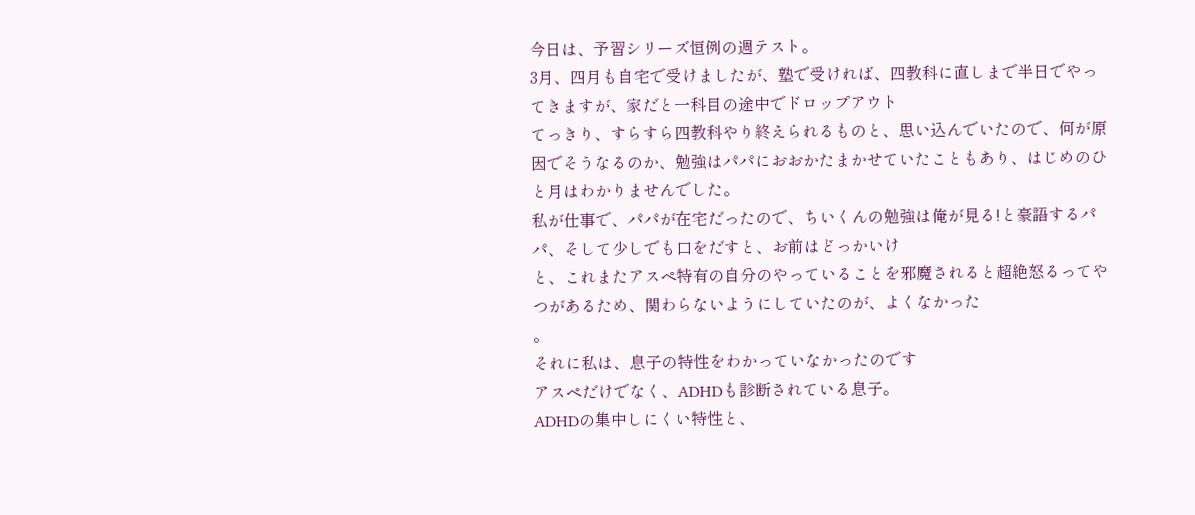今日は、予習シリーズ恒例の週テスト。
3月、四月も自宅で受けましたが、塾で受ければ、四教科に直しまで半日でやってきますが、家だと一科目の途中でドロップアウト
てっきり、すらすら四教科やり終えられるものと、思い込んでいたので、何が原因でそうなるのか、勉強はパパにおおかたまかせていたこともあり、はじめのひと月はわかりませんでした。
私が仕事で、パパが在宅だったので、ちいくんの勉強は俺が見る!と豪語するパパ、そして少しでも口をだすと、お前はどっかいけ
と、これまたアスペ特有の自分のやっていることを邪魔されると超絶怒るってやつがあるため、関わらないようにしていたのが、よくなかった
。
それに私は、息子の特性をわかっていなかったのです
アスペだけでなく、ADHDも診断されている息子。
ADHDの集中しにくい特性と、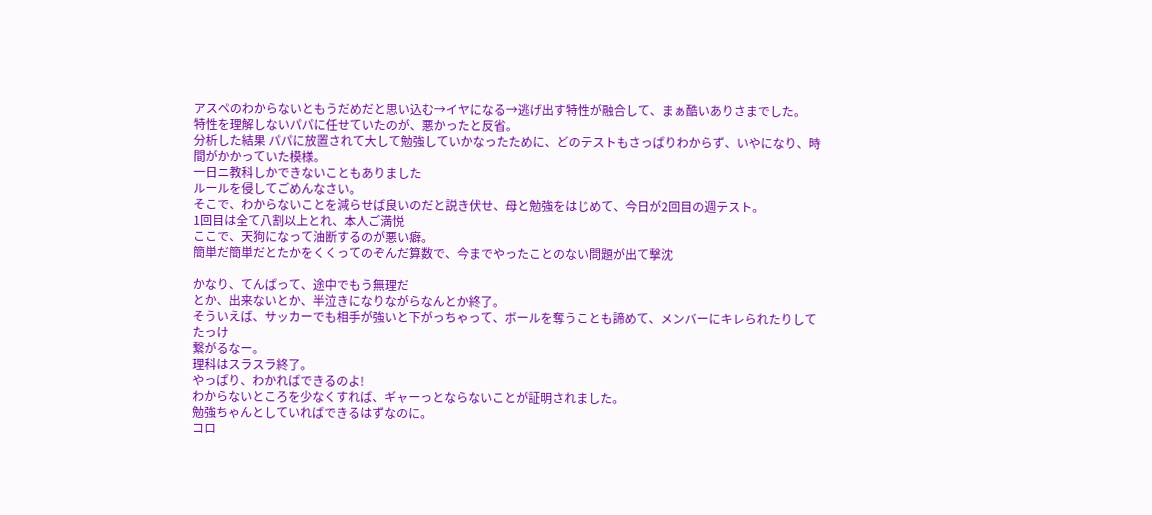アスペのわからないともうだめだと思い込む→イヤになる→逃げ出す特性が融合して、まぁ酷いありさまでした。
特性を理解しないパパに任せていたのが、悪かったと反省。
分析した結果 パパに放置されて大して勉強していかなったために、どのテストもさっぱりわからず、いやになり、時間がかかっていた模様。
一日ニ教科しかできないこともありました
ルールを侵してごめんなさい。
そこで、わからないことを減らせば良いのだと説き伏せ、母と勉強をはじめて、今日が2回目の週テスト。
1回目は全て八割以上とれ、本人ご満悦
ここで、天狗になって油断するのが悪い癖。
簡単だ簡単だとたかをくくってのぞんだ算数で、今までやったことのない問題が出て撃沈

かなり、てんぱって、途中でもう無理だ
とか、出来ないとか、半泣きになりながらなんとか終了。
そういえば、サッカーでも相手が強いと下がっちゃって、ボールを奪うことも諦めて、メンバーにキレられたりしてたっけ
繋がるなー。
理科はスラスラ終了。
やっぱり、わかればできるのよ!
わからないところを少なくすれば、ギャーっとならないことが証明されました。
勉強ちゃんとしていればできるはずなのに。
コロ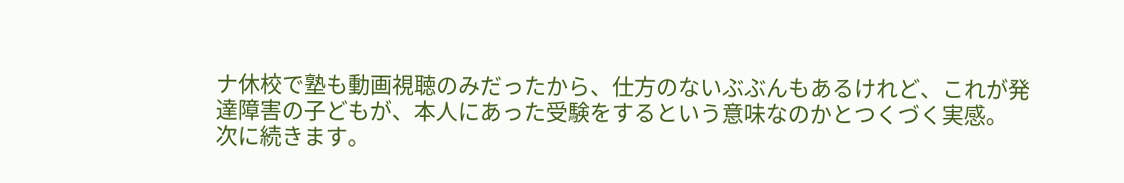ナ休校で塾も動画視聴のみだったから、仕方のないぶぶんもあるけれど、これが発達障害の子どもが、本人にあった受験をするという意味なのかとつくづく実感。
次に続きます。